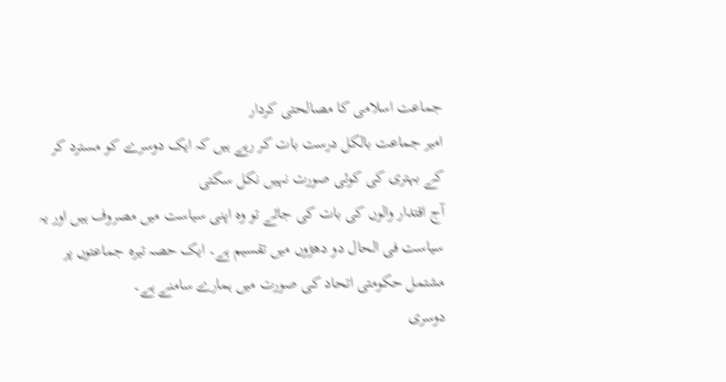جماعت اسلامی کا مصالحتی کردار
امیر جماعت بالکل درست بات کر رہے ہیں کہ ایک دوسرے کو مسترد کر کے بہتری کی کوئی صورت نہیں نکل سکتی
آج اقتدار والوں کی بات کی جائے تو وہ اپنی سیاست میں مصروف ہیں اور یہ سیاست فی الحال دو دھڑوں میں تقسیم ہے۔ ایک حصہ تیرہ جماعتوں پر مشتمل حکومتی اتحاد کی صورت میں ہمارے سامنے ہے۔
دوسری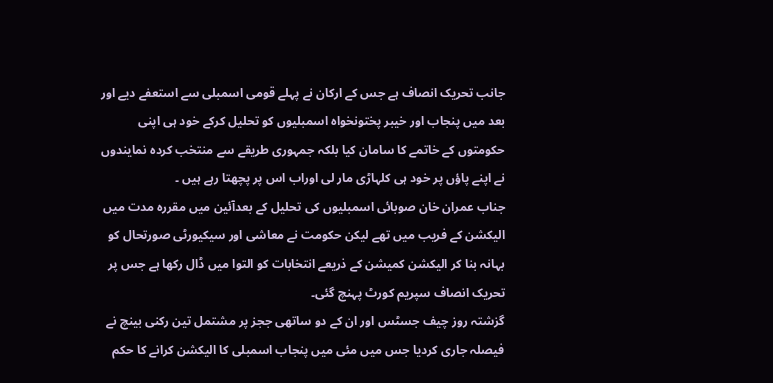جانب تحریک انصاف ہے جس کے ارکان نے پہلے قومی اسمبلی سے استعفے دیے اور بعد میں پنجاب اور خیبر پختونخواہ اسمبلیوں کو تحلیل کرکے خود ہی اپنی حکومتوں کے خاتمے کا سامان کیا بلکہ جمہوری طریقے سے منتخب کردہ نمایندوں نے اپنے پاؤں پر خود ہی کلہاڑی مار لی اوراب اس پر پچھتا رہے ہیں ۔
جناب عمران خان صوبائی اسمبلیوں کی تحلیل کے بعدآئین میں مقررہ مدت میں الیکشن کے فریب میں تھے لیکن حکومت نے معاشی اور سیکیورٹی صورتحال کو بہانہ بنا کر الیکشن کمیشن کے ذریعے انتخابات کو التوا میں ڈال رکھا ہے جس پر تحریک انصاف سپریم کورٹ پہنچ گئی۔
گزشتہ روز چیف جسٹس اور ان کے دو ساتھی ججز پر مشتمل تین رکنی بینچ نے فیصلہ جاری کردیا جس میں مئی میں پنجاب اسمبلی کا الیکشن کرانے کا حکم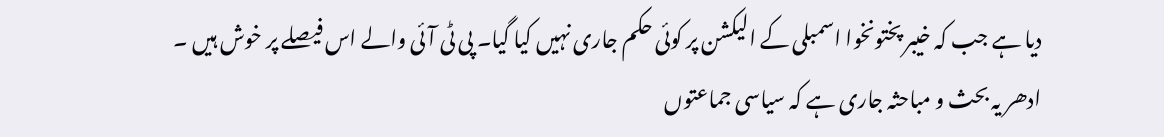دیا ہے جب کہ خیبر پختونخوا اسمبلی کے الیکشن پر کوئی حکم جاری نہیں کیا گیا۔ پی ٹی آئی والے اس فیصلے پر خوش ہیں ۔
ادھر یہ بحث و مباحثہ جاری ہے کہ سیاسی جماعتوں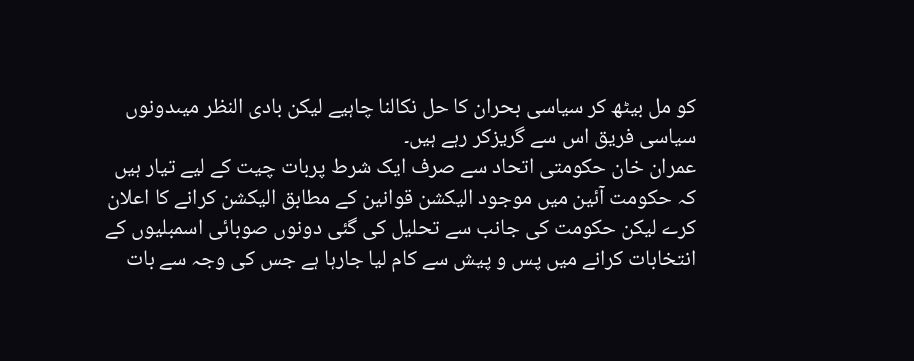کو مل بیٹھ کر سیاسی بحران کا حل نکالنا چاہیے لیکن بادی النظر میںدونوں سیاسی فریق اس سے گریزکر رہے ہیں۔
عمران خان حکومتی اتحاد سے صرف ایک شرط پربات چیت کے لیے تیار ہیں کہ حکومت آئین میں موجود الیکشن قوانین کے مطابق الیکشن کرانے کا اعلان کرے لیکن حکومت کی جانب سے تحلیل کی گئی دونوں صوبائی اسمبلیوں کے انتخابات کرانے میں پس و پیش سے کام لیا جارہا ہے جس کی وجہ سے بات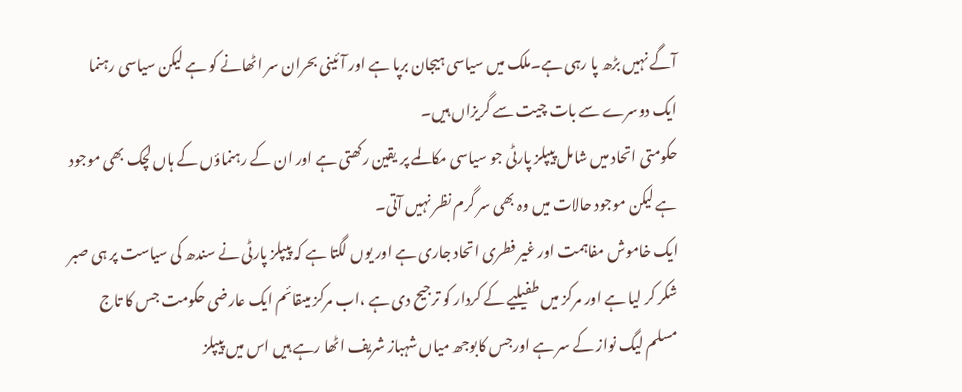آگے نہیں بڑھ پا رہی ہے۔ملک میں سیاسی ہیجان برپا ہے اور آئینی بحران سر اٹھانے کو ہے لیکن سیاسی رہنما ایک دوسرے سے بات چیت سے گریزاں ہیں۔
حکومتی اتحاد میں شامل پیپلز پارٹی جو سیاسی مکالمے پر یقین رکھتی ہے اور ان کے رہنماؤں کے ہاں لچک بھی موجود ہے لیکن موجود حالات میں وہ بھی سر گرم نظر نہیں آتی۔
ایک خاموش مفاہمت اور غیر فطری اتحاد جاری ہے اور یوں لگتا ہے کہ پیپلز پارٹی نے سندھ کی سیاست پر ہی صبر شکر کر لیا ہے اور مرکز میں طفیلیے کے کردار کو ترجیح دی ہے ،اب مرکز میںقائم ایک عارضی حکومت جس کا تاج مسلم لیگ نواز کے سر ہے اورجس کابوجھ میاں شہباز شریف اٹھا رہے ہیں اس میں پیپلز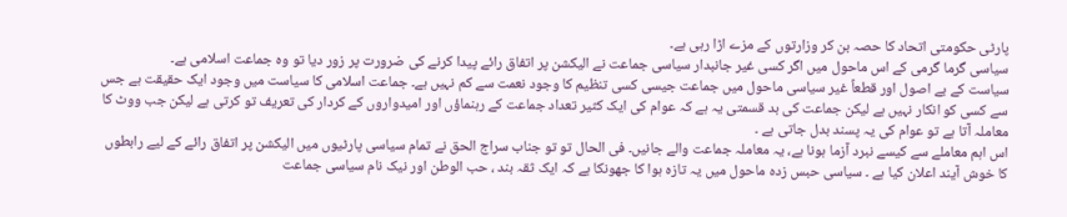پارٹی حکومتی اتحاد کا حصہ بن کر وزارتوں کے مزے اڑا رہی ہے۔
سیاسی گرما گرمی کے اس ماحول میں اگر کسی غیر جانبدار سیاسی جماعت نے الیکشن پر اتفاق رائے پیدا کرنے کی ضرورت پر زور دیا تو وہ جماعت اسلامی ہے۔
سیاست کے بے اصول اور قطعاً غیر سیاسی ماحول میں جماعت جیسی کسی تنظیم کا وجود نعمت سے کم نہیں ہے۔ جماعت اسلامی کا سیاست میں وجود ایک حقیقت ہے جس سے کسی کو انکار نہیں ہے لیکن جماعت کی بد قسمتی یہ ہے کہ عوام کی ایک کثیر تعداد جماعت کے رہنماؤں اور امیدواروں کے کردار کی تعریف تو کرتی ہے لیکن جب ووٹ کا معاملہ آتا ہے تو عوام کی یہ پسند بدل جاتی ہے ۔
اس اہم معاملے سے کیسے نبرد آزما ہونا ہے، یہ معاملہ جماعت والے جانیں۔ فی الحال تو تو جناب سراج الحق نے تمام سیاسی پارٹیوں میں الیکشن پر اتفاق رائے کے لیے رابطوں کا خوش آیند اعلان کیا ہے ۔ سیاسی حبس زدہ ماحول میں یہ تازہ ہوا کا جھونکا ہے کہ ایک ثقہ بند ، حب الوطن اور نیک نام سیاسی جماعت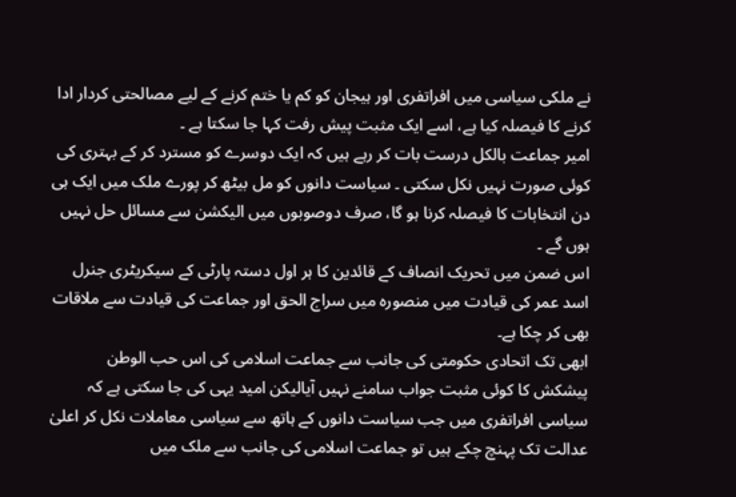نے ملکی سیاسی میں افراتفری اور ہیجان کو کم یا ختم کرنے کے لیے مصالحتی کردار ادا کرنے کا فیصلہ کیا ہے، اسے ایک مثبت پیش رفت کہا جا سکتا ہے ۔
امیر جماعت بالکل درست بات کر رہے ہیں کہ ایک دوسرے کو مسترد کر کے بہتری کی کوئی صورت نہیں نکل سکتی ۔ سیاست دانوں کو مل بیٹھ کر پورے ملک میں ایک ہی دن انتخابات کا فیصلہ کرنا ہو گا، صرف دوصوبوں میں الیکشن سے مسائل حل نہیں ہوں گے ۔
اس ضمن میں تحریک انصاف کے قائدین کا ہر اول دستہ پارٹی کے سیکریٹری جنرل اسد عمر کی قیادت میں منصورہ میں سراج الحق اور جماعت کی قیادت سے ملاقات بھی کر چکا ہے۔
ابھی تک اتحادی حکومتی کی جانب سے جماعت اسلامی کی اس حب الوطن پیشکش کا کوئی مثبت جواب سامنے نہیں آیالیکن امید یہی کی جا سکتی ہے کہ سیاسی افراتفری میں جب سیاست دانوں کے ہاتھ سے سیاسی معاملات نکل کر اعلیٰ عدالت تک پہنچ چکے ہیں تو جماعت اسلامی کی جانب سے ملک میں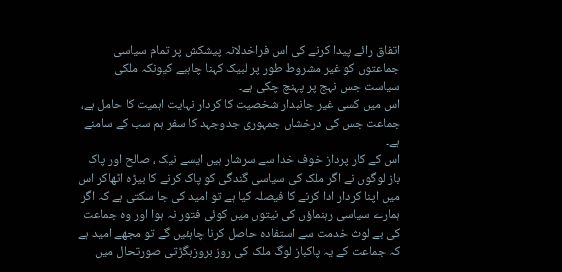اتفاق رائے پیدا کرنے کی اس فراخدلانہ پیشکش پر تمام سیاسی جماعتوں کو غیر مشروط طور پر لبیک کہنا چاہیے کیونکہ ملکی سیاست جس نہج پر پہنچ چکی ہے۔
اس میں کسی غیر جانبدار شخصیت کا کردار نہایت اہمیت کا حامل ہے، جماعت جس کی درخشاں جمہوری جدوجہد کا سفر ہم سب کے سامنے ہے۔
اس کے کار پرداز خوف خدا سے سرشار ہیں ایسے نیک ، صالح اور پاک باز لوگوں نے اگر ملک کی سیاسی گندگی کو پاک کرنے کا بیڑہ اٹھاکر اس میں اپنا کردار ادا کرنے کا فیصلہ کیا ہے تو امید کی جا سکتی ہے کہ اگر ہمارے سیاسی رہنماؤں کی نیتوں میں کوئی فتور نہ ہوا اور وہ جماعت کی بے لوث خدمت سے استفادہ حاصل کرنا چاہئیں گے تو مجھے امید ہے کہ جماعت کے یہ پاکباز لوگ ملک کی روز بروزبگڑتی صورتحال میں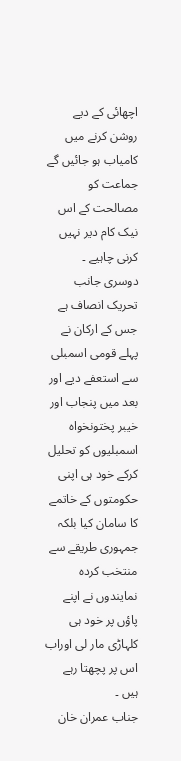اچھائی کے دیے روشن کرنے میں کامیاب ہو جائیں گے جماعت کو مصالحت کے اس نیک کام دیر نہیں کرنی چاہیے ۔
دوسری جانب تحریک انصاف ہے جس کے ارکان نے پہلے قومی اسمبلی سے استعفے دیے اور بعد میں پنجاب اور خیبر پختونخواہ اسمبلیوں کو تحلیل کرکے خود ہی اپنی حکومتوں کے خاتمے کا سامان کیا بلکہ جمہوری طریقے سے منتخب کردہ نمایندوں نے اپنے پاؤں پر خود ہی کلہاڑی مار لی اوراب اس پر پچھتا رہے ہیں ۔
جناب عمران خان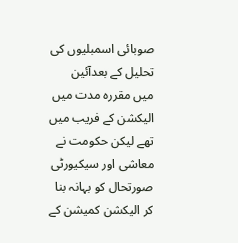صوبائی اسمبلیوں کی تحلیل کے بعدآئین میں مقررہ مدت میں الیکشن کے فریب میں تھے لیکن حکومت نے معاشی اور سیکیورٹی صورتحال کو بہانہ بنا کر الیکشن کمیشن کے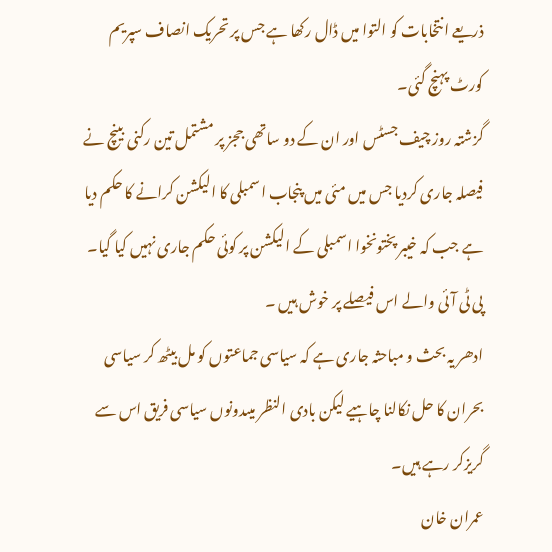ذریعے انتخابات کو التوا میں ڈال رکھا ہے جس پر تحریک انصاف سپریم کورٹ پہنچ گئی۔
گزشتہ روز چیف جسٹس اور ان کے دو ساتھی ججز پر مشتمل تین رکنی بینچ نے فیصلہ جاری کردیا جس میں مئی میں پنجاب اسمبلی کا الیکشن کرانے کا حکم دیا ہے جب کہ خیبر پختونخوا اسمبلی کے الیکشن پر کوئی حکم جاری نہیں کیا گیا۔ پی ٹی آئی والے اس فیصلے پر خوش ہیں ۔
ادھر یہ بحث و مباحثہ جاری ہے کہ سیاسی جماعتوں کو مل بیٹھ کر سیاسی بحران کا حل نکالنا چاہیے لیکن بادی النظر میںدونوں سیاسی فریق اس سے گریزکر رہے ہیں۔
عمران خان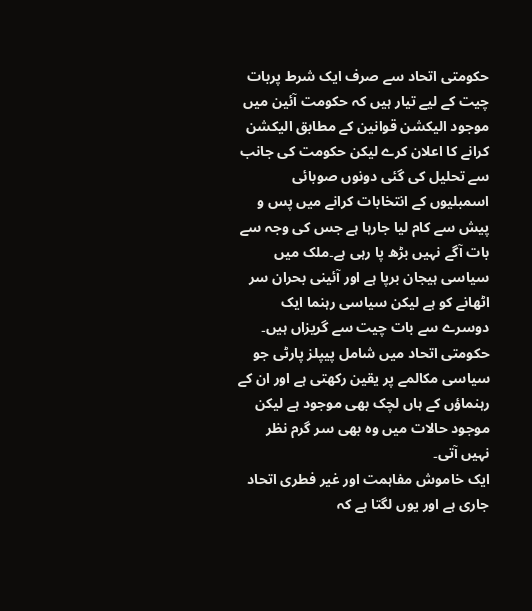حکومتی اتحاد سے صرف ایک شرط پربات چیت کے لیے تیار ہیں کہ حکومت آئین میں موجود الیکشن قوانین کے مطابق الیکشن کرانے کا اعلان کرے لیکن حکومت کی جانب سے تحلیل کی گئی دونوں صوبائی اسمبلیوں کے انتخابات کرانے میں پس و پیش سے کام لیا جارہا ہے جس کی وجہ سے بات آگے نہیں بڑھ پا رہی ہے۔ملک میں سیاسی ہیجان برپا ہے اور آئینی بحران سر اٹھانے کو ہے لیکن سیاسی رہنما ایک دوسرے سے بات چیت سے گریزاں ہیں۔
حکومتی اتحاد میں شامل پیپلز پارٹی جو سیاسی مکالمے پر یقین رکھتی ہے اور ان کے رہنماؤں کے ہاں لچک بھی موجود ہے لیکن موجود حالات میں وہ بھی سر گرم نظر نہیں آتی۔
ایک خاموش مفاہمت اور غیر فطری اتحاد جاری ہے اور یوں لگتا ہے کہ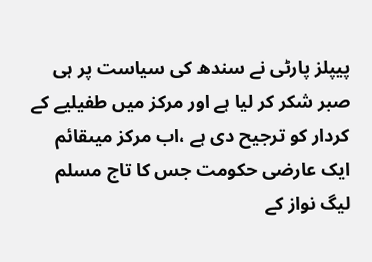پیپلز پارٹی نے سندھ کی سیاست پر ہی صبر شکر کر لیا ہے اور مرکز میں طفیلیے کے کردار کو ترجیح دی ہے ،اب مرکز میںقائم ایک عارضی حکومت جس کا تاج مسلم لیگ نواز کے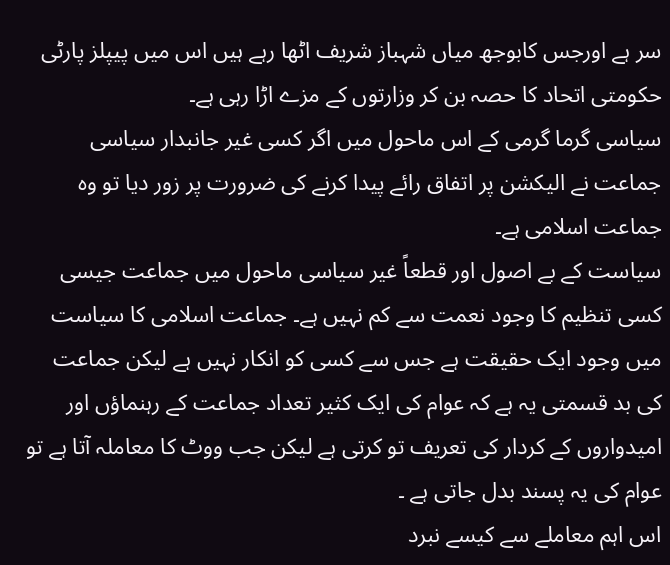سر ہے اورجس کابوجھ میاں شہباز شریف اٹھا رہے ہیں اس میں پیپلز پارٹی حکومتی اتحاد کا حصہ بن کر وزارتوں کے مزے اڑا رہی ہے۔
سیاسی گرما گرمی کے اس ماحول میں اگر کسی غیر جانبدار سیاسی جماعت نے الیکشن پر اتفاق رائے پیدا کرنے کی ضرورت پر زور دیا تو وہ جماعت اسلامی ہے۔
سیاست کے بے اصول اور قطعاً غیر سیاسی ماحول میں جماعت جیسی کسی تنظیم کا وجود نعمت سے کم نہیں ہے۔ جماعت اسلامی کا سیاست میں وجود ایک حقیقت ہے جس سے کسی کو انکار نہیں ہے لیکن جماعت کی بد قسمتی یہ ہے کہ عوام کی ایک کثیر تعداد جماعت کے رہنماؤں اور امیدواروں کے کردار کی تعریف تو کرتی ہے لیکن جب ووٹ کا معاملہ آتا ہے تو عوام کی یہ پسند بدل جاتی ہے ۔
اس اہم معاملے سے کیسے نبرد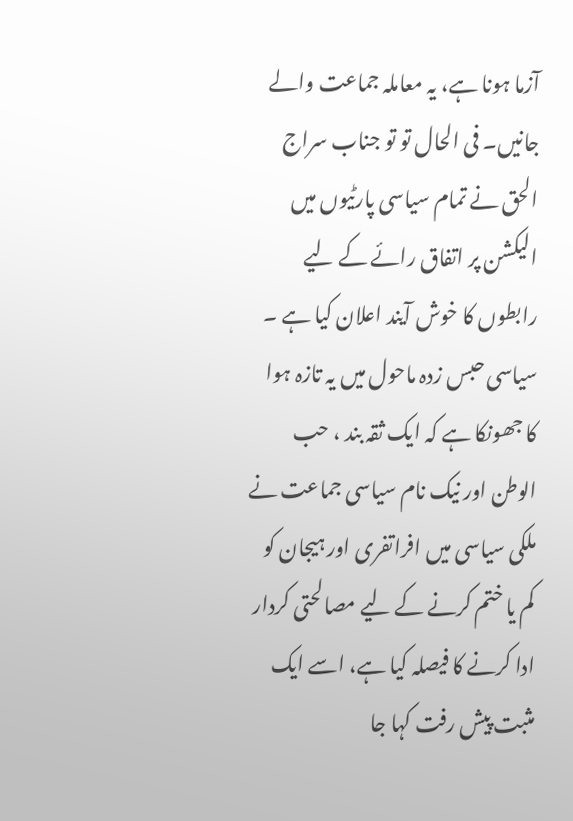آزما ہونا ہے، یہ معاملہ جماعت والے جانیں۔ فی الحال تو تو جناب سراج الحق نے تمام سیاسی پارٹیوں میں الیکشن پر اتفاق رائے کے لیے رابطوں کا خوش آیند اعلان کیا ہے ۔ سیاسی حبس زدہ ماحول میں یہ تازہ ہوا کا جھونکا ہے کہ ایک ثقہ بند ، حب الوطن اور نیک نام سیاسی جماعت نے ملکی سیاسی میں افراتفری اور ہیجان کو کم یا ختم کرنے کے لیے مصالحتی کردار ادا کرنے کا فیصلہ کیا ہے، اسے ایک مثبت پیش رفت کہا جا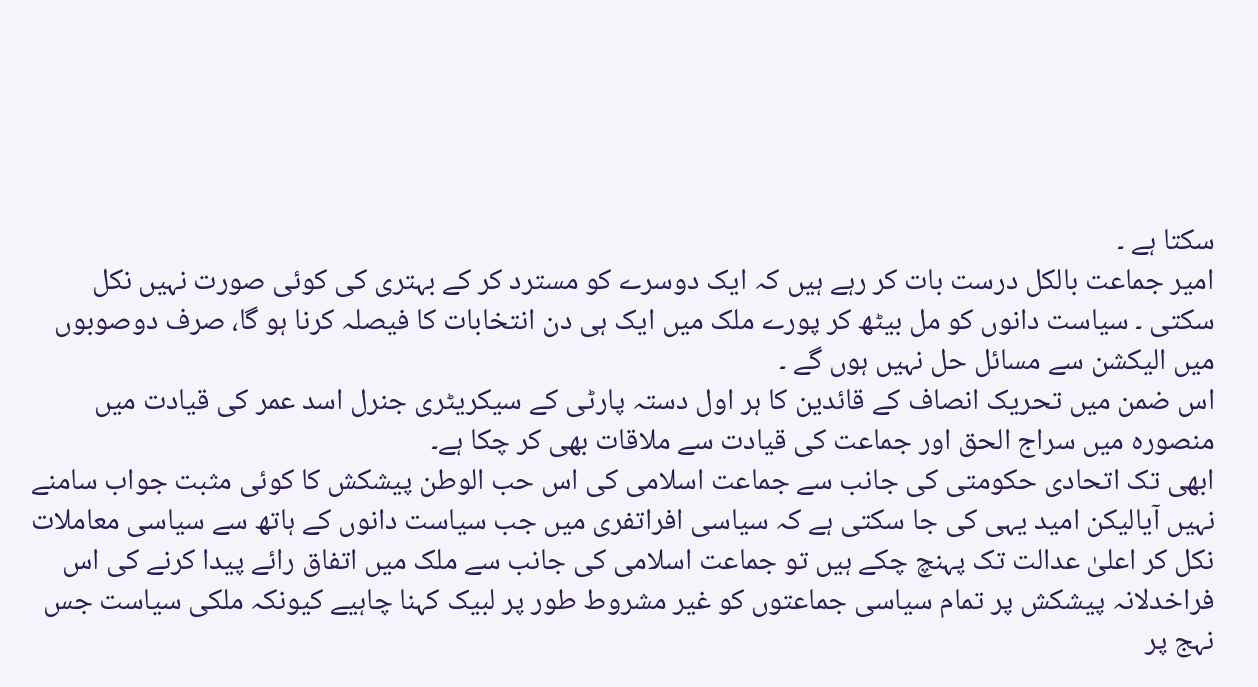سکتا ہے ۔
امیر جماعت بالکل درست بات کر رہے ہیں کہ ایک دوسرے کو مسترد کر کے بہتری کی کوئی صورت نہیں نکل سکتی ۔ سیاست دانوں کو مل بیٹھ کر پورے ملک میں ایک ہی دن انتخابات کا فیصلہ کرنا ہو گا، صرف دوصوبوں میں الیکشن سے مسائل حل نہیں ہوں گے ۔
اس ضمن میں تحریک انصاف کے قائدین کا ہر اول دستہ پارٹی کے سیکریٹری جنرل اسد عمر کی قیادت میں منصورہ میں سراج الحق اور جماعت کی قیادت سے ملاقات بھی کر چکا ہے۔
ابھی تک اتحادی حکومتی کی جانب سے جماعت اسلامی کی اس حب الوطن پیشکش کا کوئی مثبت جواب سامنے نہیں آیالیکن امید یہی کی جا سکتی ہے کہ سیاسی افراتفری میں جب سیاست دانوں کے ہاتھ سے سیاسی معاملات نکل کر اعلیٰ عدالت تک پہنچ چکے ہیں تو جماعت اسلامی کی جانب سے ملک میں اتفاق رائے پیدا کرنے کی اس فراخدلانہ پیشکش پر تمام سیاسی جماعتوں کو غیر مشروط طور پر لبیک کہنا چاہیے کیونکہ ملکی سیاست جس نہج پر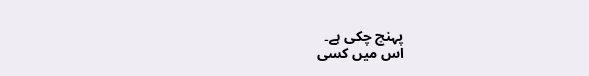پہنچ چکی ہے۔
اس میں کسی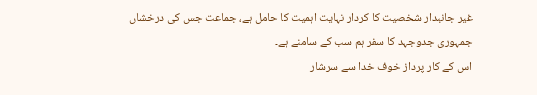غیر جانبدار شخصیت کا کردار نہایت اہمیت کا حامل ہے، جماعت جس کی درخشاں جمہوری جدوجہد کا سفر ہم سب کے سامنے ہے۔
اس کے کار پرداز خوف خدا سے سرشار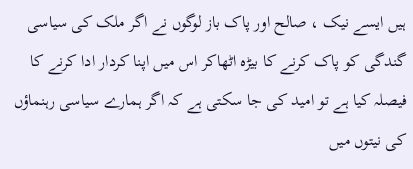ہیں ایسے نیک ، صالح اور پاک باز لوگوں نے اگر ملک کی سیاسی گندگی کو پاک کرنے کا بیڑہ اٹھاکر اس میں اپنا کردار ادا کرنے کا فیصلہ کیا ہے تو امید کی جا سکتی ہے کہ اگر ہمارے سیاسی رہنماؤں کی نیتوں میں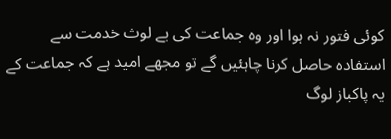کوئی فتور نہ ہوا اور وہ جماعت کی بے لوث خدمت سے استفادہ حاصل کرنا چاہئیں گے تو مجھے امید ہے کہ جماعت کے یہ پاکباز لوگ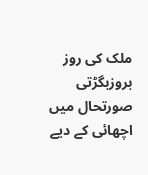ملک کی روز بروزبگڑتی صورتحال میں اچھائی کے دیے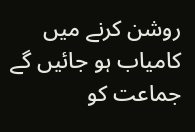روشن کرنے میں کامیاب ہو جائیں گے جماعت کو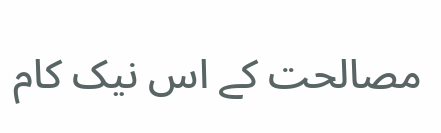مصالحت کے اس نیک کام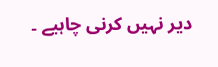دیر نہیں کرنی چاہیے ۔